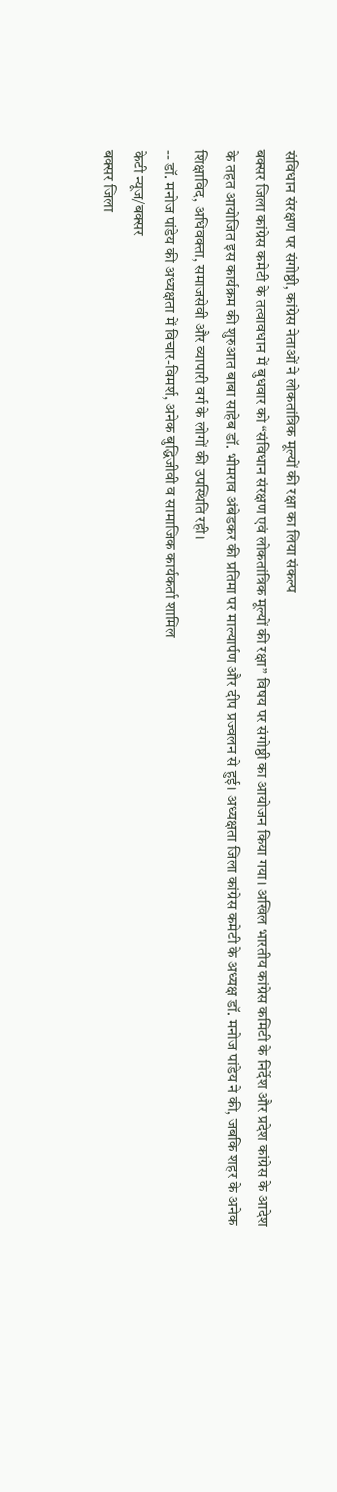संविधान संरक्षण पर संगोष्ठी, कांग्रेस नेताओं ने लोकतांत्रिक मूल्यों की रक्षा का लिया संकल्प
बक्सर जिला कांग्रेस कमेटी के तत्वावधान में बुधवार को “संविधान संरक्षण एवं लोकतांत्रिक मूल्यों की रक्षा” विषय पर संगोष्ठी का आयोजन किया गया। अखिल भारतीय कांग्रेस कमिटी के निर्देश और प्रदेश कांग्रेस के आदेश के तहत आयोजित इस कार्यक्रम की शुरुआत बाबा साहेब डॉ. भीमराव अंबेडकर की प्रतिमा पर माल्यार्पण और दीप प्रज्वलन से हुई। अध्यक्षता जिला कांग्रेस कमेटी के अध्यक्ष डॉ. मनोज पांडेय ने की, जबकि शहर के अनेक शिक्षाविद, अधिवक्ता, समाजसेवी और व्यापारी वर्ग के लोगों की उपस्थिति रही।
-- डॉ. मनोज पांडेय की अध्यक्षता में विचार-विमर्श, अनेक बुद्धिजीवी व सामाजिक कार्यकर्ता शामिल
केटी न्यूज/बक्सर
बक्सर जिला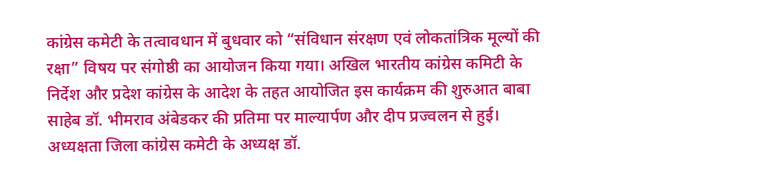कांग्रेस कमेटी के तत्वावधान में बुधवार को “संविधान संरक्षण एवं लोकतांत्रिक मूल्यों की रक्षा” विषय पर संगोष्ठी का आयोजन किया गया। अखिल भारतीय कांग्रेस कमिटी के निर्देश और प्रदेश कांग्रेस के आदेश के तहत आयोजित इस कार्यक्रम की शुरुआत बाबा साहेब डॉ. भीमराव अंबेडकर की प्रतिमा पर माल्यार्पण और दीप प्रज्वलन से हुई। अध्यक्षता जिला कांग्रेस कमेटी के अध्यक्ष डॉ.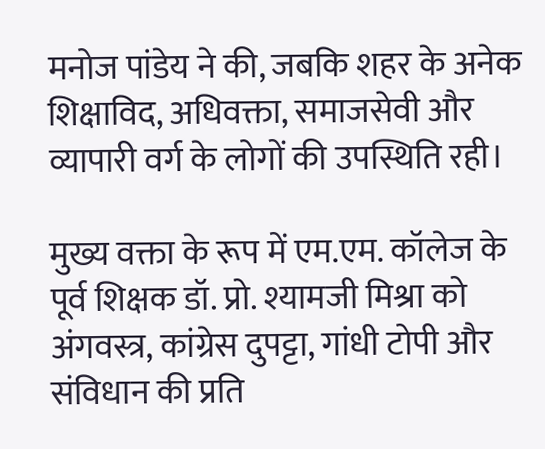मनोज पांडेय ने की, जबकि शहर के अनेक शिक्षाविद, अधिवक्ता, समाजसेवी और व्यापारी वर्ग के लोगों की उपस्थिति रही।

मुख्य वक्ता के रूप में एम.एम. कॉलेज के पूर्व शिक्षक डॉ. प्रो. श्यामजी मिश्रा को अंगवस्त्र, कांग्रेस दुपट्टा, गांधी टोपी और संविधान की प्रति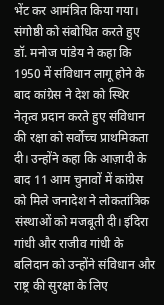भेंट कर आमंत्रित किया गया। संगोष्ठी को संबोधित करते हुए डॉ. मनोज पांडेय ने कहा कि 1950 में संविधान लागू होने के बाद कांग्रेस ने देश को स्थिर नेतृत्व प्रदान करते हुए संविधान की रक्षा को सर्वोच्च प्राथमिकता दी। उन्होंने कहा कि आज़ादी के बाद 11 आम चुनावों में कांग्रेस को मिले जनादेश ने लोकतांत्रिक संस्थाओं को मजबूती दी। इंदिरा गांधी और राजीव गांधी के बलिदान को उन्होंने संविधान और राष्ट्र की सुरक्षा के लिए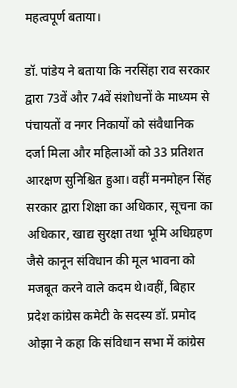महत्वपूर्ण बताया।

डॉ. पांडेय ने बताया कि नरसिंहा राव सरकार द्वारा 73वें और 74वें संशोधनों के माध्यम से पंचायतों व नगर निकायों को संवैधानिक दर्जा मिला और महिलाओं को 33 प्रतिशत आरक्षण सुनिश्चित हुआ। वहीं मनमोहन सिंह सरकार द्वारा शिक्षा का अधिकार, सूचना का अधिकार, खाद्य सुरक्षा तथा भूमि अधिग्रहण जैसे कानून संविधान की मूल भावना को मजबूत करने वाले कदम थे।वहीं, बिहार प्रदेश कांग्रेस कमेटी के सदस्य डॉ. प्रमोद ओझा ने कहा कि संविधान सभा में कांग्रेस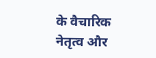के वैचारिक नेतृत्व और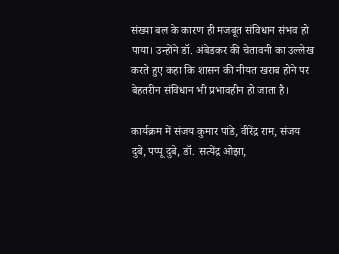संख्या बल के कारण ही मजबूत संविधान संभव हो पाया। उन्होंने डॉ. अंबेडकर की चेतावनी का उल्लेख करते हुए कहा कि शासन की नीयत खराब होने पर बेहतरीन संविधान भी प्रभावहीन हो जाता है।

कार्यक्रम में संजय कुमार पांडे, वीरेंद्र राम, संजय दुबे, पप्पू दुबे, डॉ. सत्येंद्र ओझा,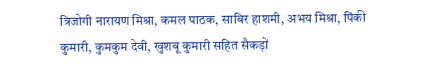त्रिजोगी नारायण मिश्रा, कमल पाठक, साबिर हाशमी, अभय मिश्रा, पिंकी कुमारी, कुमकुम देवी, खुशबू कुमारी सहित सैकड़ों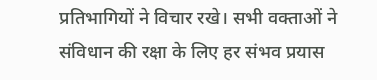प्रतिभागियों ने विचार रखे। सभी वक्ताओं ने संविधान की रक्षा के लिए हर संभव प्रयास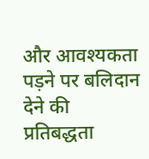और आवश्यकता पड़ने पर बलिदान देने की प्रतिबद्धता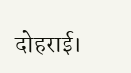दोहराई।